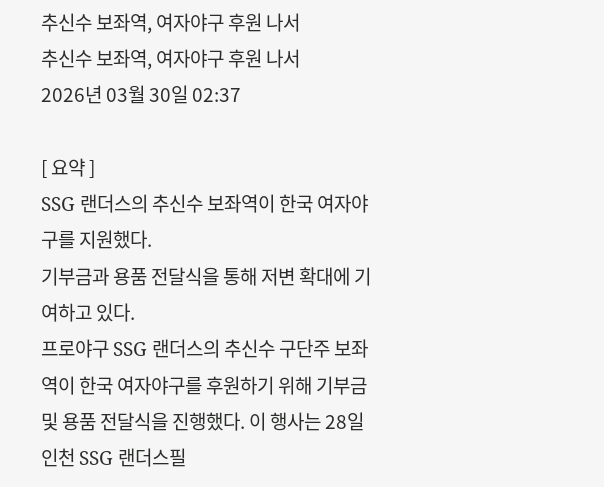추신수 보좌역, 여자야구 후원 나서
추신수 보좌역, 여자야구 후원 나서
2026년 03월 30일 02:37

[ 요약 ]
SSG 랜더스의 추신수 보좌역이 한국 여자야구를 지원했다.
기부금과 용품 전달식을 통해 저변 확대에 기여하고 있다.
프로야구 SSG 랜더스의 추신수 구단주 보좌역이 한국 여자야구를 후원하기 위해 기부금 및 용품 전달식을 진행했다. 이 행사는 28일 인천 SSG 랜더스필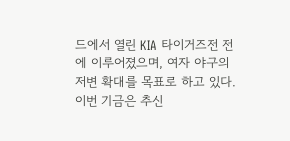드에서 열린 KIA 타이거즈전 전에 이루어졌으며, 여자 야구의 저변 확대를 목표로 하고 있다.
이번 기금은 추신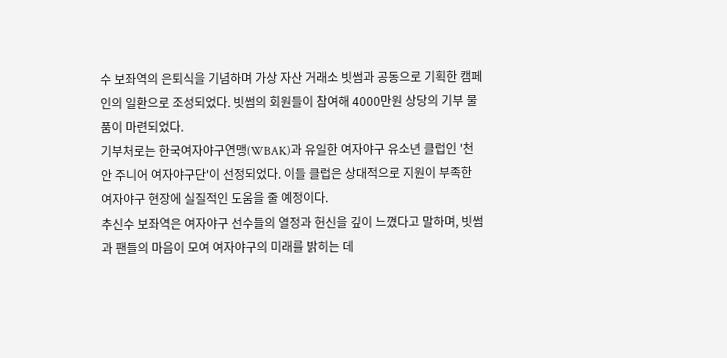수 보좌역의 은퇴식을 기념하며 가상 자산 거래소 빗썸과 공동으로 기획한 캠페인의 일환으로 조성되었다. 빗썸의 회원들이 참여해 4000만원 상당의 기부 물품이 마련되었다.
기부처로는 한국여자야구연맹(WBAK)과 유일한 여자야구 유소년 클럽인 '천안 주니어 여자야구단'이 선정되었다. 이들 클럽은 상대적으로 지원이 부족한 여자야구 현장에 실질적인 도움을 줄 예정이다.
추신수 보좌역은 여자야구 선수들의 열정과 헌신을 깊이 느꼈다고 말하며, 빗썸과 팬들의 마음이 모여 여자야구의 미래를 밝히는 데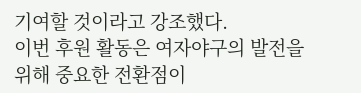기여할 것이라고 강조했다.
이번 후원 활동은 여자야구의 발전을 위해 중요한 전환점이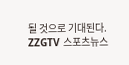될 것으로 기대된다.
ZZGTV 스포츠뉴스